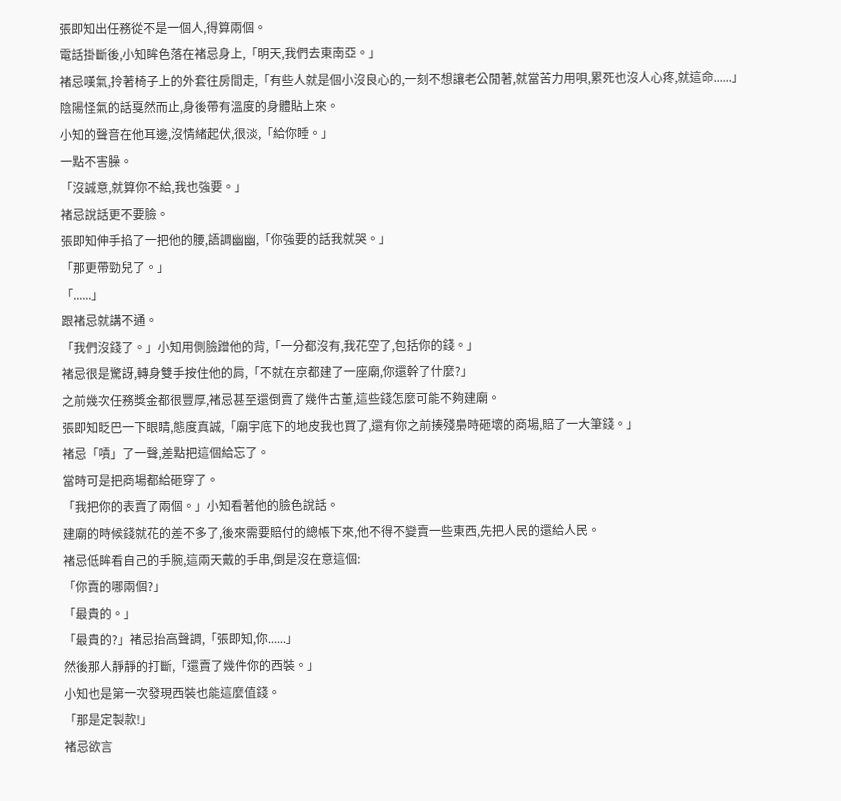張即知出任務從不是一個人,得算兩個。
電話掛斷後,小知眸色落在褚忌身上,「明天,我們去東南亞。」
褚忌嘆氣,拎著椅子上的外套往房間走,「有些人就是個小沒良心的,一刻不想讓老公閒著,就當苦力用唄,累死也沒人心疼,就這命......」
陰陽怪氣的話戛然而止,身後帶有溫度的身體貼上來。
小知的聲音在他耳邊,沒情緒起伏,很淡,「給你睡。」
一點不害臊。
「沒誠意,就算你不給,我也強要。」
褚忌說話更不要臉。
張即知伸手掐了一把他的腰,語調幽幽,「你強要的話我就哭。」
「那更帶勁兒了。」
「......」
跟褚忌就講不通。
「我們沒錢了。」小知用側臉蹭他的背,「一分都沒有,我花空了,包括你的錢。」
褚忌很是驚訝,轉身雙手按住他的肩,「不就在京都建了一座廟,你還幹了什麼?」
之前幾次任務獎金都很豐厚,褚忌甚至還倒賣了幾件古董,這些錢怎麼可能不夠建廟。
張即知眨巴一下眼睛,態度真誠,「廟宇底下的地皮我也買了,還有你之前揍殘梟時砸壞的商場,賠了一大筆錢。」
褚忌「嘖」了一聲,差點把這個給忘了。
當時可是把商場都給砸穿了。
「我把你的表賣了兩個。」小知看著他的臉色說話。
建廟的時候錢就花的差不多了,後來需要賠付的總帳下來,他不得不變賣一些東西,先把人民的還給人民。
褚忌低眸看自己的手腕,這兩天戴的手串,倒是沒在意這個:
「你賣的哪兩個?」
「最貴的。」
「最貴的?」褚忌抬高聲調,「張即知,你......」
然後那人靜靜的打斷,「還賣了幾件你的西裝。」
小知也是第一次發現西裝也能這麼值錢。
「那是定製款!」
褚忌欲言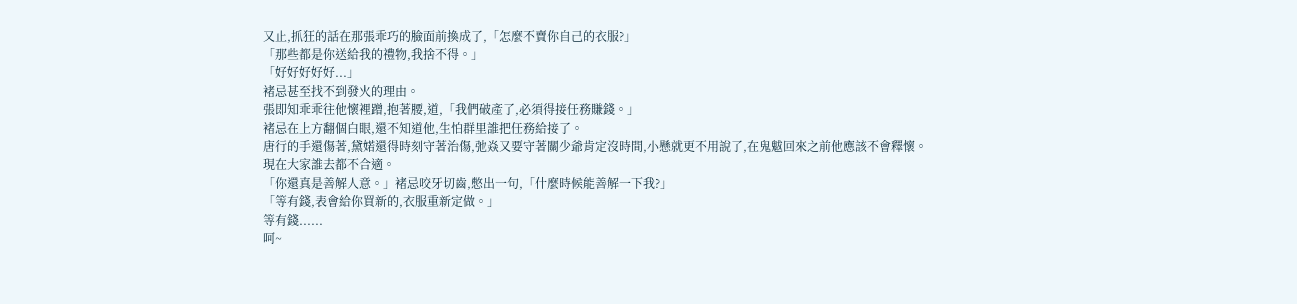又止,抓狂的話在那張乖巧的臉面前換成了,「怎麼不賣你自己的衣服?」
「那些都是你送給我的禮物,我捨不得。」
「好好好好好...」
褚忌甚至找不到發火的理由。
張即知乖乖往他懷裡蹭,抱著腰,道,「我們破產了,必須得接任務賺錢。」
褚忌在上方翻個白眼,還不知道他,生怕群里誰把任務給接了。
唐行的手還傷著,黛婼還得時刻守著治傷,弛焱又要守著關少爺肯定沒時間,小懸就更不用說了,在鬼魃回來之前他應該不會釋懷。
現在大家誰去都不合適。
「你還真是善解人意。」褚忌咬牙切齒,憋出一句,「什麼時候能善解一下我?」
「等有錢,表會給你買新的,衣服重新定做。」
等有錢......
呵~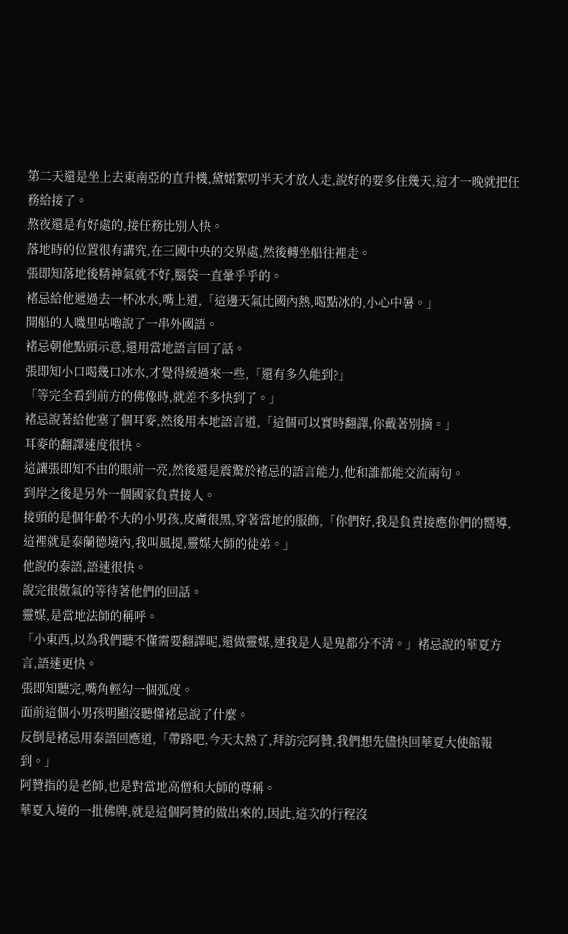第二天還是坐上去東南亞的直升機,黛婼絮叨半天才放人走,說好的要多住幾天,這才一晚就把任務給接了。
熬夜還是有好處的,接任務比別人快。
落地時的位置很有講究,在三國中央的交界處,然後轉坐船往裡走。
張即知落地後精神氣就不好,腦袋一直暈乎乎的。
褚忌給他遞過去一杯冰水,嘴上道,「這邊天氣比國內熱,喝點冰的,小心中暑。」
開船的人嘰里咕嚕說了一串外國語。
褚忌朝他點頭示意,還用當地語言回了話。
張即知小口喝幾口冰水,才覺得緩過來一些,「還有多久能到?」
「等完全看到前方的佛像時,就差不多快到了。」
褚忌說著給他塞了個耳麥,然後用本地語言道,「這個可以實時翻譯,你戴著別摘。」
耳麥的翻譯速度很快。
這讓張即知不由的眼前一亮,然後還是震驚於褚忌的語言能力,他和誰都能交流兩句。
到岸之後是另外一個國家負責接人。
接頭的是個年齡不大的小男孩,皮膚很黑,穿著當地的服飾,「你們好,我是負責接應你們的嚮導,這裡就是泰蘭德境內,我叫風提,靈媒大師的徒弟。」
他說的泰語,語速很快。
說完很傲氣的等待著他們的回話。
靈媒,是當地法師的稱呼。
「小東西,以為我們聽不懂需要翻譯呢,還做靈媒,連我是人是鬼都分不清。」褚忌說的華夏方言,語速更快。
張即知聽完,嘴角輕勾一個弧度。
面前這個小男孩明顯沒聽懂褚忌說了什麼。
反倒是褚忌用泰語回應道,「帶路吧,今天太熱了,拜訪完阿贊,我們想先儘快回華夏大使館報到。」
阿贊指的是老師,也是對當地高僧和大師的尊稱。
華夏入境的一批佛牌,就是這個阿贊的做出來的,因此,這次的行程沒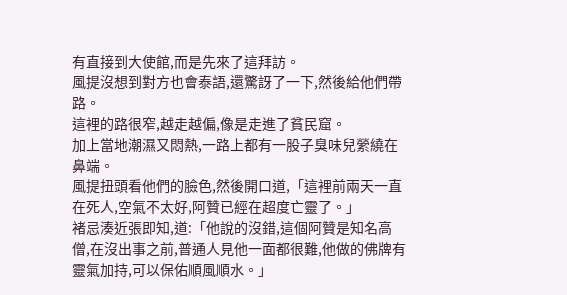有直接到大使館,而是先來了這拜訪。
風提沒想到對方也會泰語,還驚訝了一下,然後給他們帶路。
這裡的路很窄,越走越偏,像是走進了貧民窟。
加上當地潮濕又悶熱,一路上都有一股子臭味兒縈繞在鼻端。
風提扭頭看他們的臉色,然後開口道,「這裡前兩天一直在死人,空氣不太好,阿贊已經在超度亡靈了。」
褚忌湊近張即知,道:「他說的沒錯,這個阿贊是知名高僧,在沒出事之前,普通人見他一面都很難,他做的佛牌有靈氣加持,可以保佑順風順水。」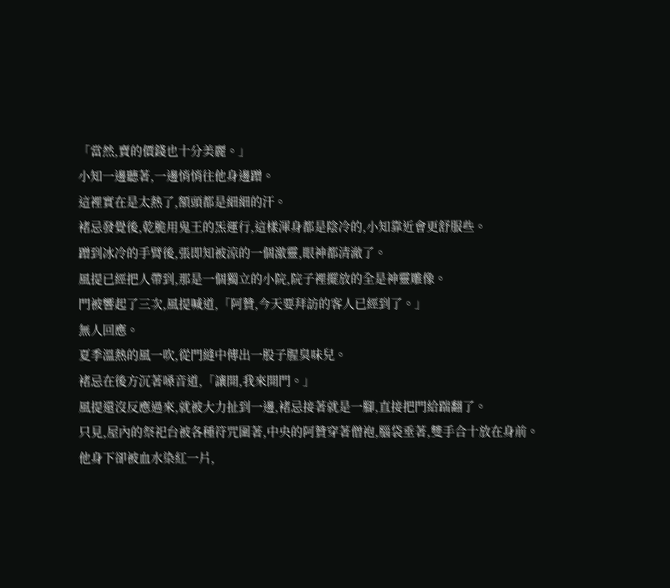「當然,賣的價錢也十分美麗。」
小知一邊聽著,一邊悄悄往他身邊蹭。
這裡實在是太熱了,額頭都是細細的汗。
褚忌發覺後,乾脆用鬼王的炁運行,這樣渾身都是陰冷的,小知靠近會更舒服些。
蹭到冰冷的手臂後,張即知被涼的一個激靈,眼神都清澈了。
風提已經把人帶到,那是一個獨立的小院,院子裡擺放的全是神靈雕像。
門被響起了三次,風提喊道,「阿贊,今天要拜訪的客人已經到了。」
無人回應。
夏季溫熱的風一吹,從門縫中傳出一股子腥臭味兒。
褚忌在後方沉著嗓音道,「讓開,我來開門。」
風提還沒反應過來,就被大力扯到一邊,褚忌接著就是一腳,直接把門給踹翻了。
只見,屋內的祭祀台被各種符咒圍著,中央的阿贊穿著僧袍,腦袋垂著,雙手合十放在身前。
他身下卻被血水染紅一片,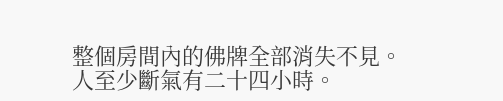整個房間內的佛牌全部消失不見。
人至少斷氣有二十四小時。